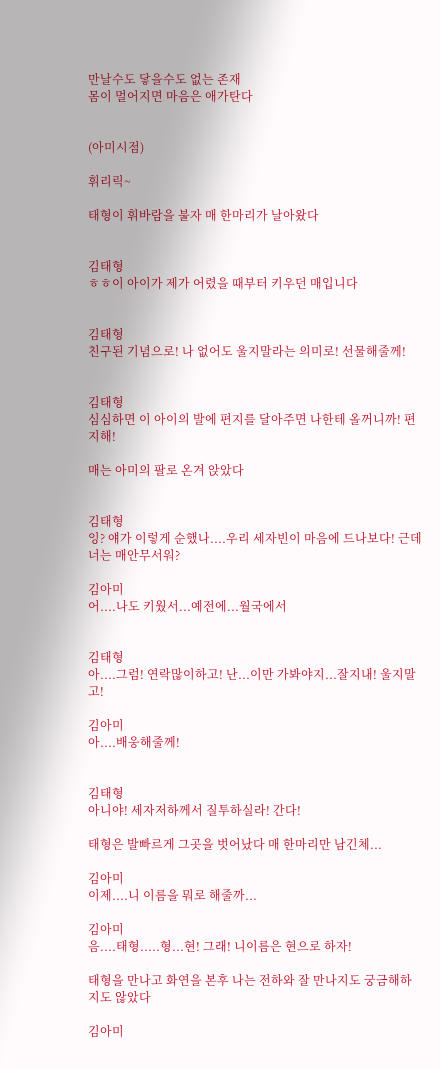만날수도 닿을수도 없는 존재
몸이 멀어지면 마음은 애가탄다


(아미시점)

휘리릭~

태형이 휘바람을 불자 매 한마리가 날아왔다


김태형
ㅎㅎ이 아이가 제가 어렸을 때부터 키우던 매입니다


김태형
친구된 기념으로! 나 없어도 울지말라는 의미로! 선물해줄께!


김태형
심심하면 이 아이의 발에 편지를 달아주면 나한테 올꺼니까! 편지해!

매는 아미의 팔로 온겨 앉았다


김태형
잉? 얘가 이렇게 순했나....우리 세자빈이 마음에 드나보다! 근데 너는 매안무서워?

김아미
어....나도 키웠서...예전에...월국에서


김태형
아....그럼! 연락많이하고! 난...이만 가봐야지...잘지내! 울지말고!

김아미
아....배웅해줄께!


김태형
아니야! 세자저하께서 질투하실라! 간다!

태형은 발빠르게 그곳을 벗어났다 매 한마리만 남긴체...

김아미
이제....니 이름을 뭐로 해줄까...

김아미
음....태형.....형...현! 그래! 니이름은 현으로 하자!

태형을 만나고 화연을 본후 나는 전하와 잘 만나지도 궁금해하지도 않았다

김아미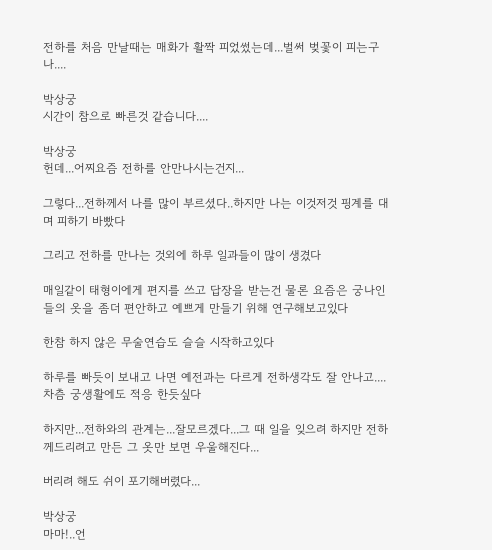전하를 처음 만날때는 매화가 활짝 피었썼는데...벌써 벚꽃이 피는구나....

박상궁
시간이 참으로 빠른것 같습니다....

박상궁
헌데...어찌요즘 전하를 안만나시는건지...

그렇다...전하께서 나를 많이 부르셨다..하지만 나는 이것저것 핑계를 대며 피하기 바빴다

그리고 전하를 만나는 것외에 하루 일과들이 많이 생겼다

매일같이 태형이에게 편지를 쓰고 답장을 받는건 물론 요즘은 궁나인들의 옷을 좀더 편안하고 예쁘게 만들기 위해 연구해보고있다

한참 하지 않은 무술연습도 슬슬 시작하고있다

하루를 빠듯이 보내고 나면 예전과는 다르게 전하생각도 잘 안나고....차츰 궁생활에도 적응 한듯싶다

하지만...전하와의 관계는...잘모르겠다...그 때 일을 잊으려 하지만 전하께드리려고 만든 그 옷만 보면 우울해진다...

버리려 해도 쉬이 포기해버렸다...

박상궁
마마!..언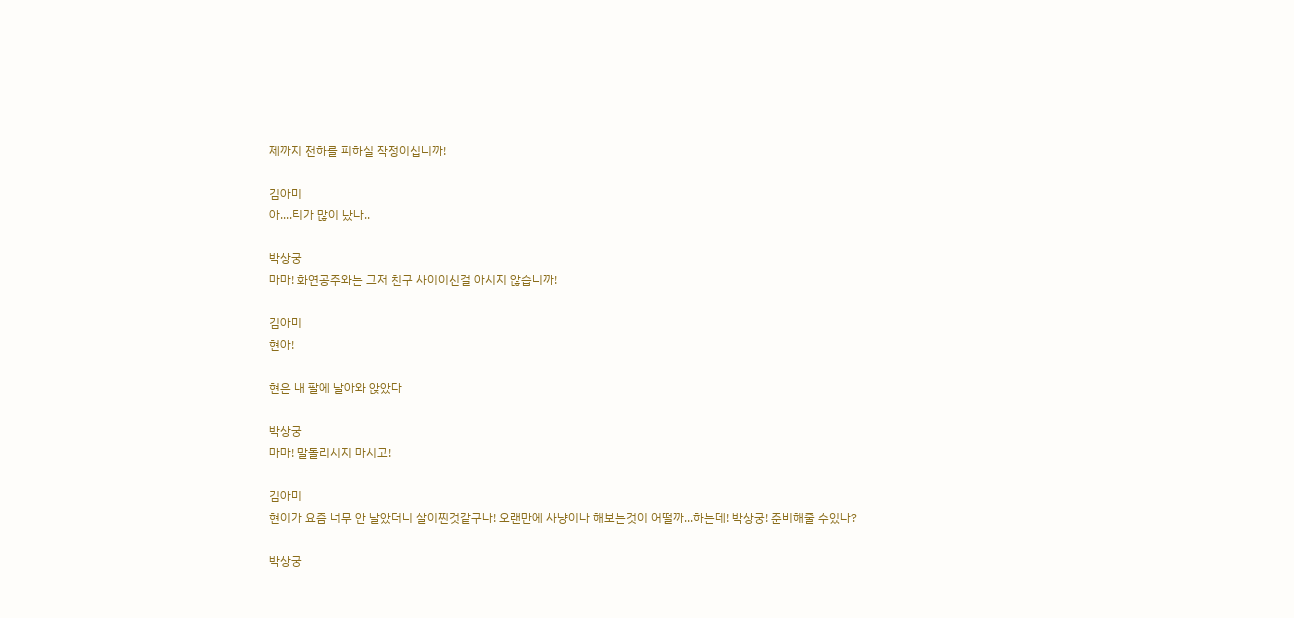제까지 전하를 피하실 작정이십니까!

김아미
아....티가 많이 났나..

박상궁
마마! 화연공주와는 그저 친구 사이이신걸 아시지 않습니까!

김아미
현아!

현은 내 팔에 날아와 앉았다

박상궁
마마! 말돌리시지 마시고!

김아미
현이가 요즘 너무 안 날았더니 살이찐것같구나! 오랜만에 사냥이나 해보는것이 어떨까...하는데! 박상궁! 준비해줄 수있나?

박상궁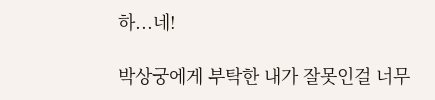하...네!

박상궁에게 부탁한 내가 잘못인걸 너무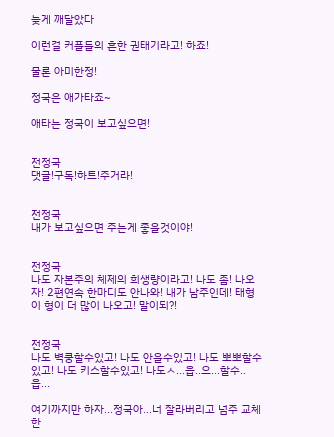늦게 깨달았다

이런걸 커플들의 흔한 권태기라고! 하죠!

물론 아미한정!

정국은 애가타죠~

애타는 정국이 보고싶으면!


전정국
댓글!구독!하트!주거라!


전정국
내가 보고싶으면 주는게 좋을것이야!


전정국
나도 자본주의 체제의 희생량이라고! 나도 좀! 나오자! 2편연속 한마디도 안나와! 내가 남주인데! 태형이 형이 더 많이 나오고! 말이되?!


전정국
나도 벽쿵할수있고! 나도 안을수있고! 나도 뽀뽀할수있고! 나도 키스할수있고! 나도ㅅ...읍..으...할수..읍...

여기까지만 하자...정국아...너 잘라버리고 넘주 교체한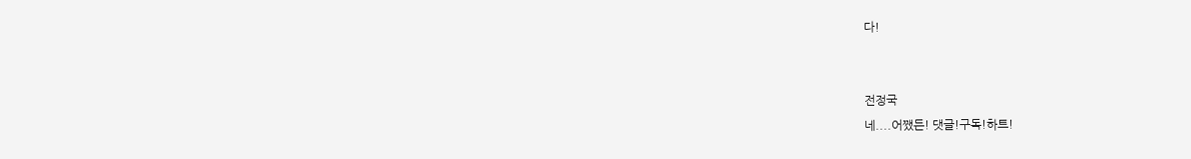다!


전정국
네....어쨌든! 댓글!구독!하트!